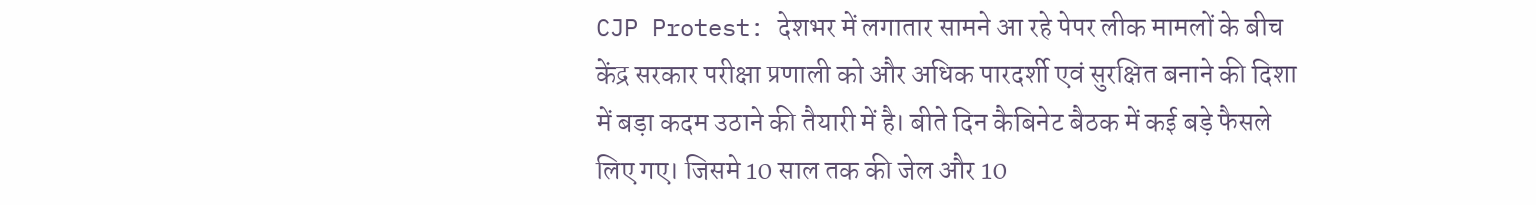CJP Protest: देशभर में लगातार सामने आ रहे पेपर लीक मामलों के बीच केंद्र सरकार परीक्षा प्रणाली को और अधिक पारदर्शी एवं सुरक्षित बनाने की दिशा में बड़ा कदम उठाने की तैयारी में है। बीते दिन कैबिनेट बैठक में कई बड़े फैसले लिए गए। जिसमे 10 साल तक की जेल और 10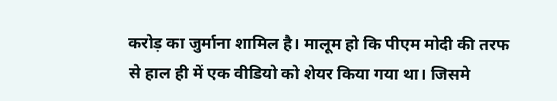करोड़ का जुर्माना शामिल है। मालूम हो कि पीएम मोदी की तरफ से हाल ही में एक वीडियो को शेयर किया गया था। जिसमे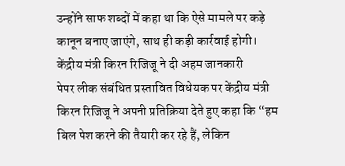उन्होंने साफ शब्दों में कहा था कि ऐसे मामले पर कड़े कानून बनाए जाएंगे, साथ ही कड़ी कार्रवाई होगी।
केंद्रीय मंत्री किरन रिजिजू ने दी अहम जानकारी
पेपर लीक संबंधित प्रस्तावित विधेयक पर केंद्रीय मंत्री किरन रिजिजू ने अपनी प्रतिक्रिया देते हुए कहा कि “हम बिल पेश करने की तैयारी कर रहे हैं, लेकिन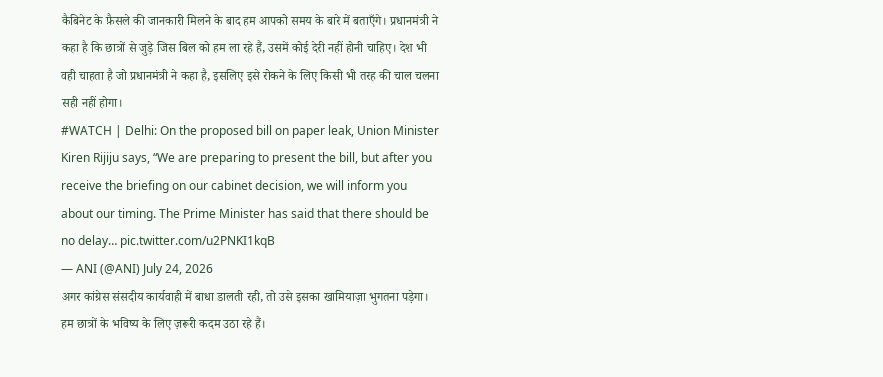कैबिनेट के फ़ैसले की जानकारी मिलने के बाद हम आपको समय के बारे में बताएँगे। प्रधानमंत्री ने कहा है कि छात्रों से जुड़े जिस बिल को हम ला रहे हैं, उसमें कोई देरी नहीं होनी चाहिए। देश भी वही चाहता है जो प्रधानमंत्री ने कहा है, इसलिए इसे रोकने के लिए किसी भी तरह की चाल चलना सही नहीं होगा।
#WATCH | Delhi: On the proposed bill on paper leak, Union Minister Kiren Rijiju says, “We are preparing to present the bill, but after you receive the briefing on our cabinet decision, we will inform you about our timing. The Prime Minister has said that there should be no delay… pic.twitter.com/u2PNKI1kqB
— ANI (@ANI) July 24, 2026
अगर कांग्रेस संसदीय कार्यवाही में बाधा डालती रही, तो उसे इसका खामियाज़ा भुगतना पड़ेगा। हम छात्रों के भविष्य के लिए ज़रूरी कदम उठा रहे हैं।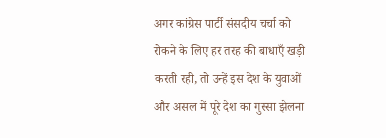अगर कांग्रेस पार्टी संसदीय चर्चा को रोकने के लिए हर तरह की बाधाएँ खड़ी करती रही, तो उन्हें इस देश के युवाओं और असल में पूरे देश का गुस्सा झेलना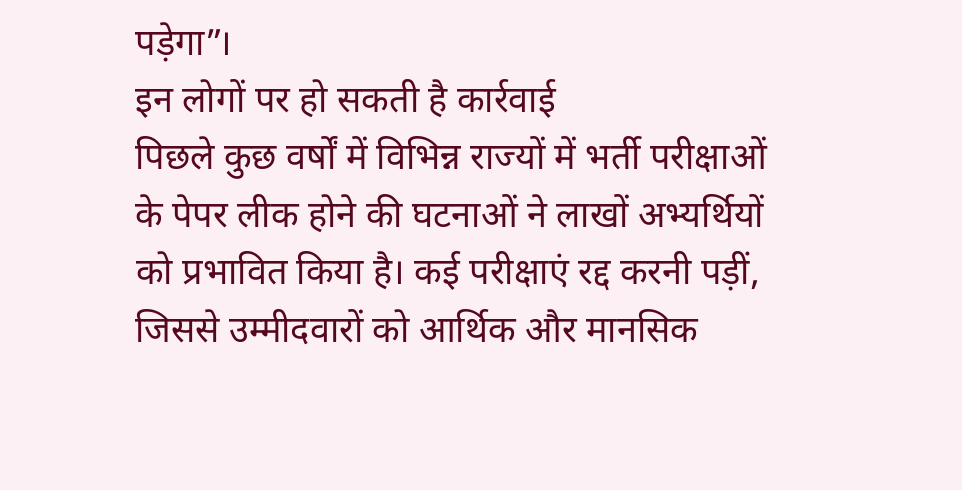पड़ेगा”।
इन लोगों पर हो सकती है कार्रवाई
पिछले कुछ वर्षों में विभिन्न राज्यों में भर्ती परीक्षाओं के पेपर लीक होने की घटनाओं ने लाखों अभ्यर्थियों को प्रभावित किया है। कई परीक्षाएं रद्द करनी पड़ीं, जिससे उम्मीदवारों को आर्थिक और मानसिक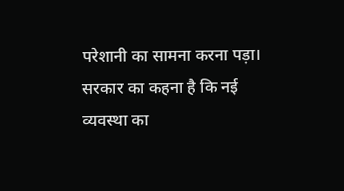परेशानी का सामना करना पड़ा। सरकार का कहना है कि नई व्यवस्था का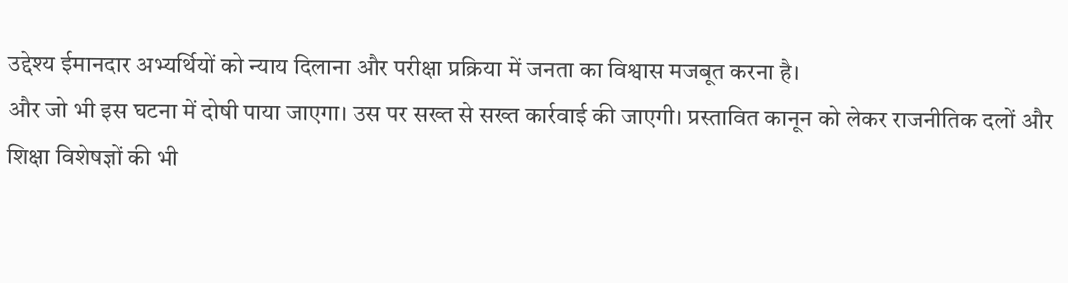उद्देश्य ईमानदार अभ्यर्थियों को न्याय दिलाना और परीक्षा प्रक्रिया में जनता का विश्वास मजबूत करना है।
और जो भी इस घटना में दोषी पाया जाएगा। उस पर सख्त से सख्त कार्रवाई की जाएगी। प्रस्तावित कानून को लेकर राजनीतिक दलों और शिक्षा विशेषज्ञों की भी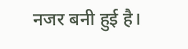नजर बनी हुई है।